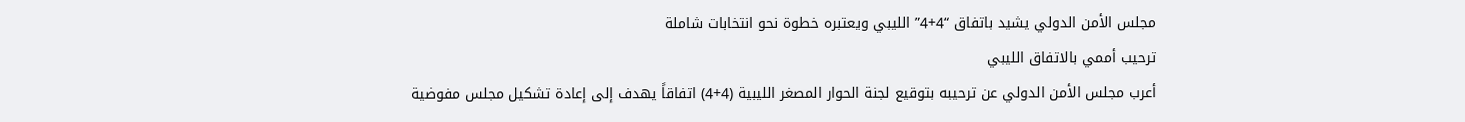مجلس الأمن الدولي يشيد باتفاق “4+4” الليبي ويعتبره خطوة نحو انتخابات شاملة
ترحيب أممي بالاتفاق الليبي
أعرب مجلس الأمن الدولي عن ترحيبه بتوقيع لجنة الحوار المصغر الليبية (4+4) اتفاقاً يهدف إلى إعادة تشكيل مجلس مفوضية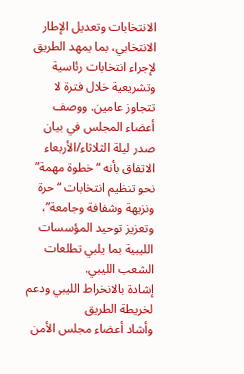الانتخابات وتعديل الإطار الانتخابي، بما يمهد الطريق لإجراء انتخابات رئاسية وتشريعية خلال فترة لا تتجاوز عامين. ووصف أعضاء المجلس في بيان صدر ليلة الثلاثاء/الأربعاء الاتفاق بأنه “خطوة مهمة” نحو تنظيم انتخابات “حرة ونزيهة وشفافة وجامعة”، وتعزيز توحيد المؤسسات الليبية بما يلبي تطلعات الشعب الليبي.
إشادة بالانخراط الليبي ودعم لخريطة الطريق
وأشاد أعضاء مجلس الأمن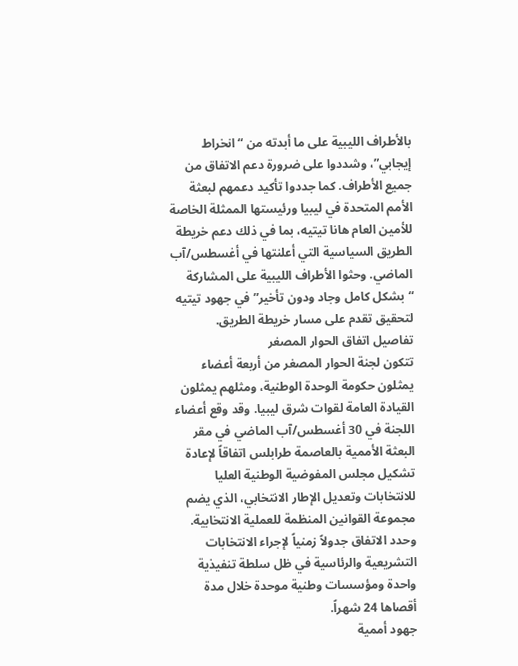بالأطراف الليبية على ما أبدته من “انخراط إيجابي”، وشددوا على ضرورة دعم الاتفاق من جميع الأطراف. كما جددوا تأكيد دعمهم لبعثة الأمم المتحدة في ليبيا ورئيستها الممثلة الخاصة للأمين العام هانا تيتيه، بما في ذلك دعم خريطة الطريق السياسية التي أعلنتها في أغسطس/آب الماضي. وحثوا الأطراف الليبية على المشاركة “بشكل كامل وجاد ودون تأخير” في جهود تيتيه لتحقيق تقدم على مسار خريطة الطريق.
تفاصيل اتفاق الحوار المصغر
تتكون لجنة الحوار المصغر من أربعة أعضاء يمثلون حكومة الوحدة الوطنية، ومثلهم يمثلون القيادة العامة لقوات شرق ليبيا. وقد وقع أعضاء اللجنة في 30 أغسطس/آب الماضي في مقر البعثة الأممية بالعاصمة طرابلس اتفاقاً لإعادة تشكيل مجلس المفوضية الوطنية العليا للانتخابات وتعديل الإطار الانتخابي، الذي يضم مجموعة القوانين المنظمة للعملية الانتخابية. وحدد الاتفاق جدولاً زمنياً لإجراء الانتخابات التشريعية والرئاسية في ظل سلطة تنفيذية واحدة ومؤسسات وطنية موحدة خلال مدة أقصاها 24 شهراً.
جهود أممية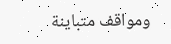ومواقف متباينة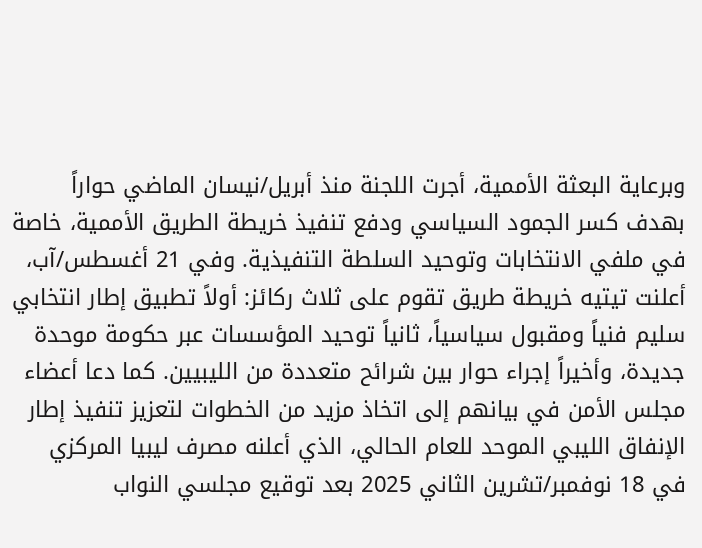وبرعاية البعثة الأممية، أجرت اللجنة منذ أبريل/نيسان الماضي حواراً بهدف كسر الجمود السياسي ودفع تنفيذ خريطة الطريق الأممية، خاصة في ملفي الانتخابات وتوحيد السلطة التنفيذية. وفي 21 أغسطس/آب، أعلنت تيتيه خريطة طريق تقوم على ثلاث ركائز: أولاً تطبيق إطار انتخابي سليم فنياً ومقبول سياسياً، ثانياً توحيد المؤسسات عبر حكومة موحدة جديدة، وأخيراً إجراء حوار بين شرائح متعددة من الليبيين. كما دعا أعضاء مجلس الأمن في بيانهم إلى اتخاذ مزيد من الخطوات لتعزيز تنفيذ إطار الإنفاق الليبي الموحد للعام الحالي، الذي أعلنه مصرف ليبيا المركزي في 18 نوفمبر/تشرين الثاني 2025 بعد توقيع مجلسي النواب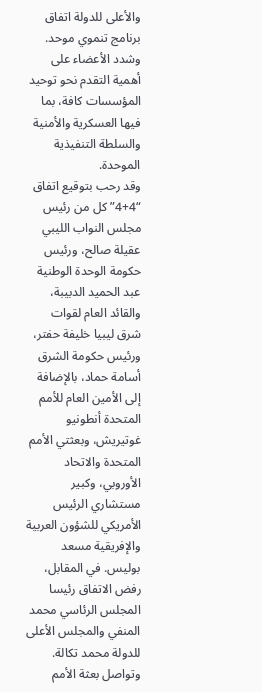والأعلى للدولة اتفاق برنامج تنموي موحد. وشدد الأعضاء على أهمية التقدم نحو توحيد المؤسسات كافة، بما فيها العسكرية والأمنية والسلطة التنفيذية الموحدة.
وقد رحب بتوقيع اتفاق “4+4” كل من رئيس مجلس النواب الليبي عقيلة صالح، ورئيس حكومة الوحدة الوطنية عبد الحميد الدبيبة، والقائد العام لقوات شرق ليبيا خليفة حفتر، ورئيس حكومة الشرق أسامة حماد، بالإضافة إلى الأمين العام للأمم المتحدة أنطونيو غوتيريش، وبعثتي الأمم المتحدة والاتحاد الأوروبي، وكبير مستشاري الرئيس الأمريكي للشؤون العربية والإفريقية مسعد بوليس. في المقابل، رفض الاتفاق رئيسا المجلس الرئاسي محمد المنفي والمجلس الأعلى للدولة محمد تكالة.
وتواصل بعثة الأمم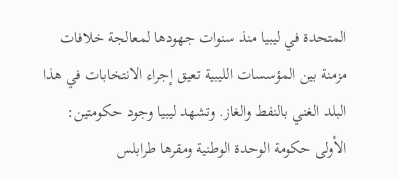المتحدة في ليبيا منذ سنوات جهودها لمعالجة خلافات مزمنة بين المؤسسات الليبية تعيق إجراء الانتخابات في هذا البلد الغني بالنفط والغاز. وتشهد ليبيا وجود حكومتين: الأولى حكومة الوحدة الوطنية ومقرها طرابلس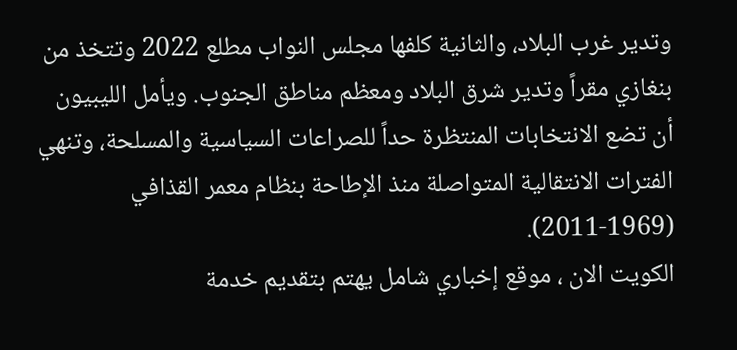وتدير غرب البلاد، والثانية كلفها مجلس النواب مطلع 2022 وتتخذ من بنغازي مقراً وتدير شرق البلاد ومعظم مناطق الجنوب. ويأمل الليبيون أن تضع الانتخابات المنتظرة حداً للصراعات السياسية والمسلحة، وتنهي الفترات الانتقالية المتواصلة منذ الإطاحة بنظام معمر القذافي (1969-2011).
الكويت الان ، موقع إخباري شامل يهتم بتقديم خدمة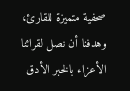صحفية متميزة للقارئ، وهدفنا أن نصل لقرائنا الأعزاء بالخبر الأدق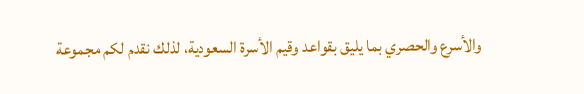والأسرع والحصري بما يليق بقواعد وقيم الأسرة السعودية، لذلك نقدم لكم مجموعة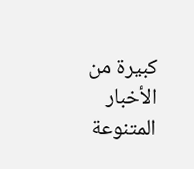كبيرة من الأخبار المتنوعة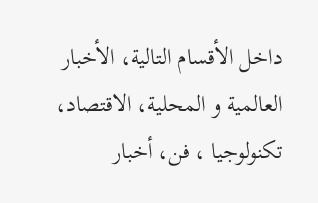داخل الأقسام التالية، الأخبار العالمية و المحلية، الاقتصاد، تكنولوجيا ، فن، أخبار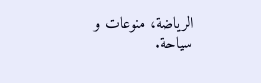الرياضة، منوعات و سياحة.